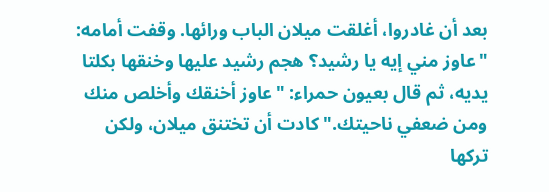بعد أن غادروا، أغلقت ميلان الباب ورائها. وقفت أمامه: "عاوز مني إيه يا رشيد؟ هجم رشيد عليها وخنقها بكلتا يديه، ثم قال بعيون حمراء: "عاوز أخنقك وأخلص منك ومن ضعفي ناحيتك." كادت أن تختنق ميلان، ولكن تركها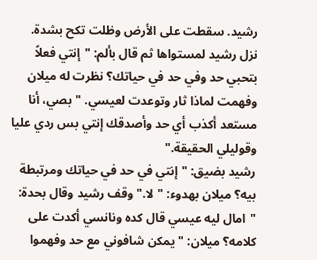رشيد. سقطت على الأرض وظلت تكح بشدة. نزل رشيد لمستواها ثم قال بألم: "إنتي فعلاً بتحبي حد وفي حد في حياتك؟ نظرت له ميلان وفهمت لماذا ثار وتوعدت لعيسي. "بصي، أنا مستعد أكذب أي حد وأصدقك إنتي بس ردي عليا وقوليلي الحقيقة."
رشيد بضيق: "إنتي في حد في حياتك ومرتبطة بيه؟ ميلان بهدوء: "لا." وقف رشيد وقال بحدة: "امال ليه عيسي قال كده ونانسي أكدت على كلامه؟ ميلان: "يمكن شافوني مع حد وفهموا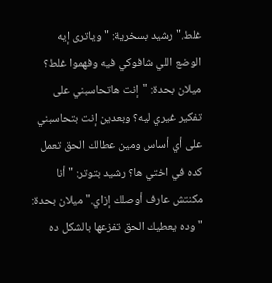غلط." رشيد بسخرية: "وياترى إيه الوضع اللي شافوكي فيه وفهموا غلط؟ ميلان بحدة: "إنت هاتحاسبني على تفكير غيري ليه؟ وبعدين إنت بتحاسبني على أي أساس ومين عطالك الحق تعمل كده في اختي ها؟ رشيد بتوتر: "أنا مكنتش عارف أوصلك إزاي." ميلان بحدة:
"وده يعطيك الحق تفزعها بالشكل ده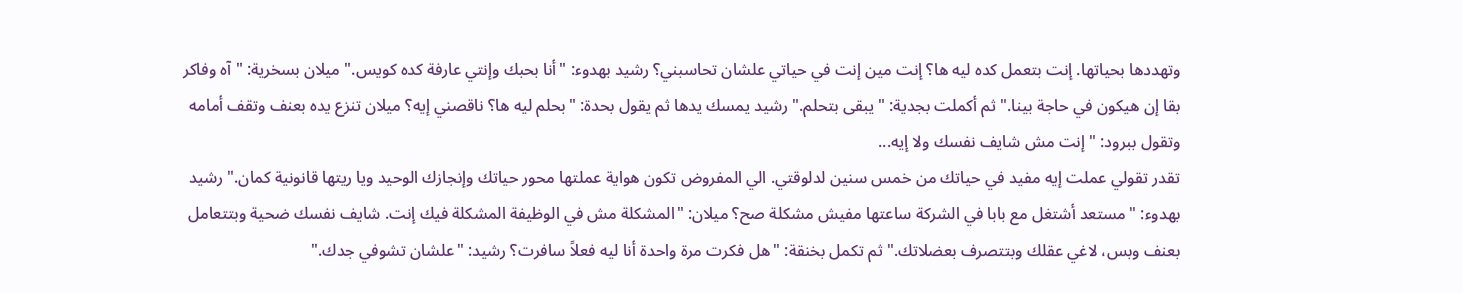وتهددها بحياتها. إنت بتعمل كده ليه ها؟ إنت مين إنت في حياتي علشان تحاسبني؟ رشيد بهدوء: "أنا بحبك وإنتي عارفة كده كويس." ميلان بسخرية: "آه وفاكر بقا إن هيكون في حاجة بينا." ثم أكملت بجدية: "يبقى بتحلم." رشيد يمسك يدها ثم يقول بحدة: "بحلم ليه ها؟ ناقصني إيه؟ ميلان تنزع يده بعنف وتقف أمامه وتقول ببرود: "إنت مش شايف نفسك ولا إيه...
تقدر تقولي عملت إيه مفيد في حياتك من خمس سنين لدلوقتي. الي المفروض تكون هواية عملتها محور حياتك وإنجازك الوحيد ويا ريتها قانونية كمان." رشيد بهدوء: "مستعد أشتغل مع بابا في الشركة ساعتها مفيش مشكلة صح؟ ميلان: "المشكلة مش في الوظيفة المشكلة فيك إنت. شايف نفسك ضحية وبتتعامل بعنف وبس، لاغي عقلك وبتتصرف بعضلاتك." ثم تكمل بخنقة: "هل فكرت مرة واحدة أنا ليه فعلاً سافرت؟ رشيد: "علشان تشوفي جدك."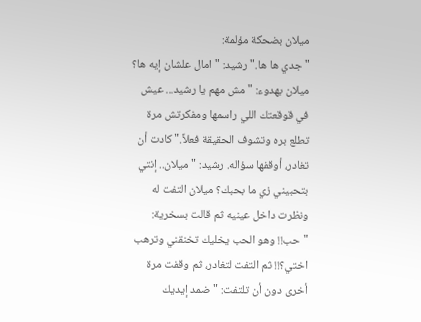ميلان بضحكة مؤلمة:
"جدي ها ها." رشيد: "امال علشان إيه ها؟ ميلان بهدوء: "مش مهم يا رشيد... عيش في قوقعتك اللي راسمها ومفكرتش مرة تطلع بره وتشوف الحقيقة فعلاً." كادت أن تغادر، أوقفها سؤاله. رشيد: "ميلان.. إنتي بتحبيني زي ما بحبك؟ ميلان التفت له ونظرت داخل عينيه ثم قالت بسخرية: "حب!! وهو الحب يخليك تخنقني وترهب اختي؟!! ثم التفت لتغادر، ثم وقفت مرة أخرى دون أن تلتفت: "ضمد إيديك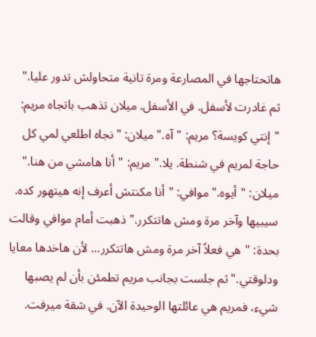هاتحتاجها في المصارعة ومرة تانية متحاولش تدور عليا."
ثم غادرت لأسفل. في الأسفل. ميلان تذهب باتجاه مريم: "إنتي كويسة؟ مريم: "آه." ميلان: "نجاه اطلعي لمي كل حاجة لمريم في شنطة. يلا." مريم: "أنا هامشي من هنا." ميلان: "أيوه." موافي: "أنا مكنتش أعرف إنه هيتهور كده. سيبيها وآخر مرة ومش هاتتكرر." ذهبت أمام موافي وقالت بحدة: "هي فعلاً آخر مرة ومش هاتتكرر... لأن هاخدها معايا ودلوقتي." ثم جلست بجانب مريم تطمئن بأن لم يصبها شيء، فمريم هي عائلتها الوحيدة الآن. في شقة ميرفت.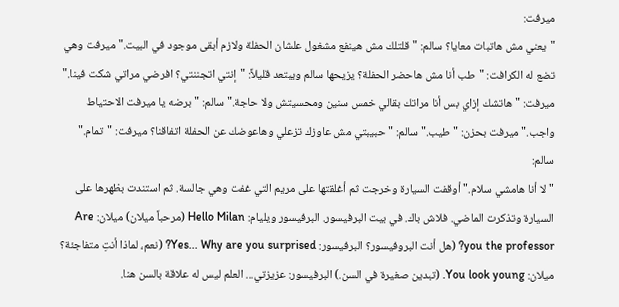ميرفت:
"يعني مش هاتبات معايا؟ سالم: "قلتلك مش هينفع مشغول علشان الحفلة ولازم أبقى موجود في البيت." ميرفت وهي تضع له الكرافت: "طب أنا مش هاحضر الحفلة؟ يزيحها سالم ويبتعد قليلاً: "إنتي اتجننتي؟ افرضي مراتي شكت فينا." ميرفت: "هاتشك إزاي بس أنا مراتك بقالي خمس سنين ومحسيتش ولا حاجة." سالم: "برضه يا ميرفت الاحتياط واجب." ميرفت بحزن: "طيب." سالم: "حبيبتي مش عاوزك تزعلي وهاعوضك عن الحفلة اتفاقنا؟ ميرفت: "تمام." سالم:
"لا أنا هامشي سلام." أوقفت السيارة وخرجت ثم أغلقتها على مريم التي غفت وهي جالسة. ثم استندت بظهرها على السيارة وتذكرت الماضي. فلاش باك. في بيت البرفيسور. البرفيسور ويليام: Hello Milan (مرحباً ميلان) ميلان: Are you the professor? (هل أنت البروفيسور؟ البرفيسور: Yes... Why are you surprised? (نعم، لماذا أنتِ متفاجئة؟ ميلان: You look young. (تبدين صغيرة في السن.) البرفيسور: عزيزتي... العلم ليس له علاقة بالسن هنا.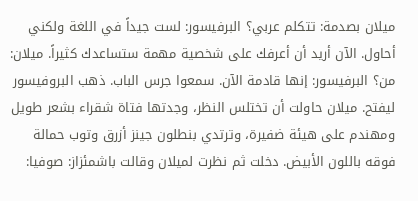ميلان بصدمة: تتكلم عربي؟ البرفيسور: لست جيداً في اللغة ولكني أحاول. الآن أريد أن أعرفك على شخصية مهمة ستساعدك كثيراً. ميلان: من؟ البرفيسور: إنها قادمة الآن. سمعوا جرس الباب. ذهب البروفيسور ليفتح. ميلان حاولت أن تختلس النظر، وجدتها فتاة شقراء بشعر طويل ومهندم على هيئة ضفيرة، وترتدي بنطلون جينز أزرق وتوب حمالة فوقه باللون الأبيض. دخلت ثم نظرت لميلان وقالت باشمئزاز: صوفيا: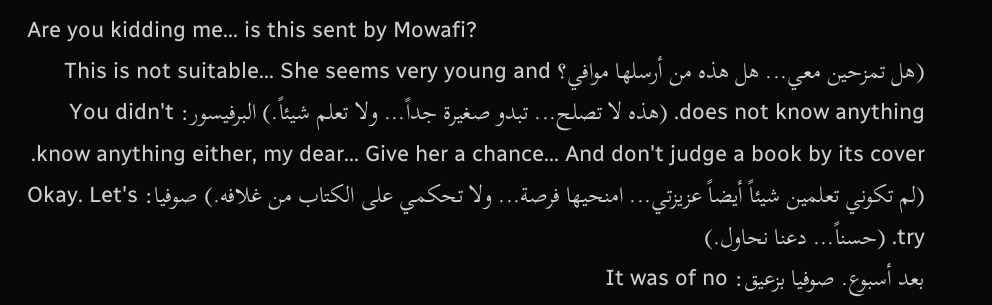Are you kidding me... is this sent by Mowafi?
(هل تمزحين معي... هل هذه من أرسلها موافي؟ This is not suitable... She seems very young and does not know anything. (هذه لا تصلح... تبدو صغيرة جداً... ولا تعلم شيئاً.) البرفيسور: You didn't know anything either, my dear... Give her a chance... And don't judge a book by its cover. (لم تكوني تعلمين شيئاً أيضاً عزيزتي... امنحيها فرصة... ولا تحكمي على الكتاب من غلافه.) صوفيا: Okay. Let's try. (حسناً... دعنا نحاول.)
بعد أسبوع. صوفيا بزعيق: It was of no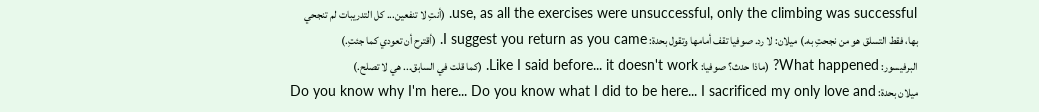use, as all the exercises were unsuccessful, only the climbing was successful. (أنتِ لا تنفعين... كل التدريبات لم تنجحي بها، فقط التسلق هو من نجحتِ به.) ميلان: لا رد. صوفيا تقف أمامها وتقول بحدة: I suggest you return as you came. (أقترح أن تعودي كما جئتِ.) البرفيسور: What happened? (ماذا حدث؟ صوفيا: Like I said before... it doesn't work. (كما قلت في السابق... هي لا تصلح.)
ميلان بحدة: Do you know why I'm here... Do you know what I did to be here... I sacrificed my only love and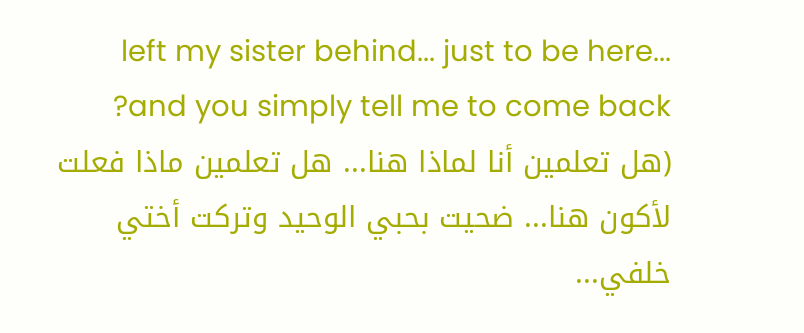left my sister behind... just to be here... and you simply tell me to come back? (هل تعلمين أنا لماذا هنا... هل تعلمين ماذا فعلت لأكون هنا... ضحيت بحبي الوحيد وتركت أختي خلفي...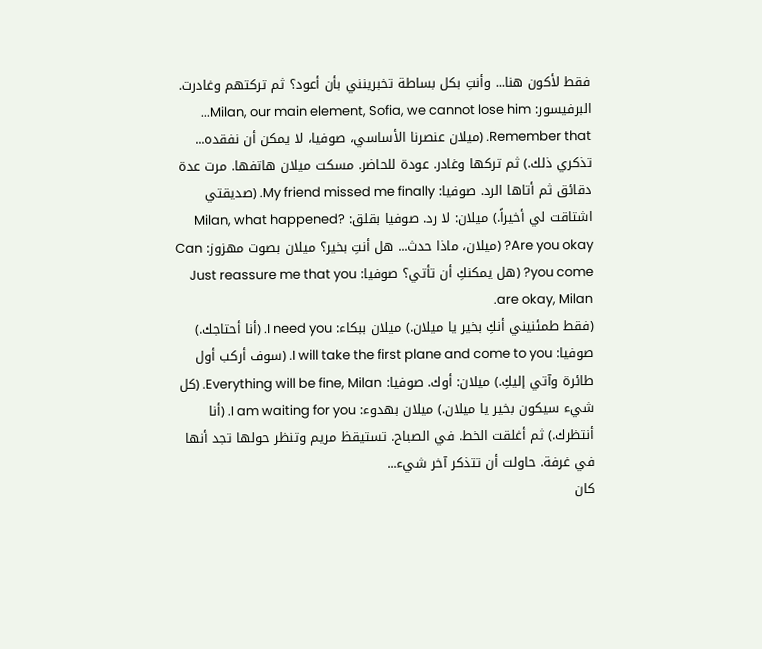فقط لأكون هنا... وأنتِ بكل بساطة تخبرينني بأن أعود؟ ثم تركتهم وغادرت. البرفيسور: Milan, our main element, Sofia, we cannot lose him...
Remember that. (ميلان عنصرنا الأساسي، صوفيا، لا يمكن أن نفقده... تذكري ذلك.) ثم تركها وغادر. عودة للحاضر. مسكت ميلان هاتفها. مرت عدة دقائق ثم أتاها الرد. صوفيا: My friend missed me finally. (صديقتي اشتاقت لي أخيراً.) ميلان: لا رد. صوفيا بقلق: Milan, what happened? Are you okay? (ميلان، ماذا حدث... هل أنتِ بخير؟ ميلان بصوت مهزوز: Can you come? (هل يمكنكِ أن تأتي؟ صوفيا: Just reassure me that you are okay, Milan.
(فقط طمئنيني أنكِ بخير يا ميلان.) ميلان ببكاء: I need you. (أنا أحتاجك.) صوفيا: I will take the first plane and come to you. (سوف أركب أول طائرة وآتي إليكِ.) ميلان: أوك. صوفيا: Everything will be fine, Milan. (كل شيء سيكون بخير يا ميلان.) ميلان بهدوء: I am waiting for you. (أنا أنتظرك.) ثم أغلقت الخط. في الصباح. تستيقظ مريم وتنظر حولها تجد أنها في غرفة. حاولت أن تتذكر آخر شيء...
كان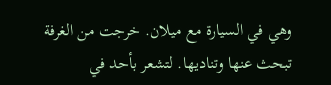وهي في السيارة مع ميلان. خرجت من الغرفة تبحث عنها وتناديها. لتشعر بأحد في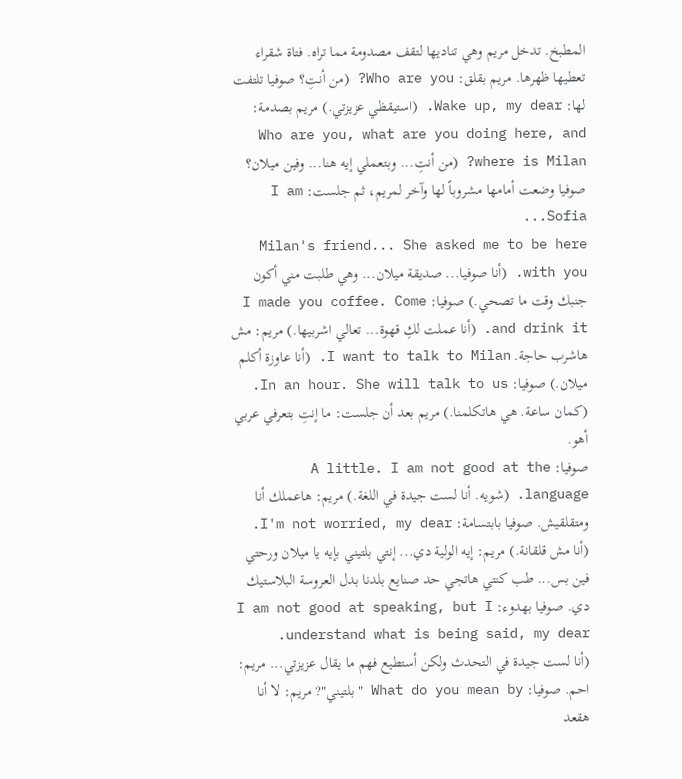المطبخ. تدخل مريم وهي تناديها لتقف مصدومة مما تراه. فتاة شقراء تعطيها ظهرها. مريم بقلق: Who are you? (من أنتِ؟ صوفيا تلتفت لها: Wake up, my dear. (استيقظي عزيزتي.) مريم بصدمة: Who are you, what are you doing here, and where is Milan? (من أنتِ... وبتعملي إيه هنا... وفين ميلان؟ صوفيا وضعت أمامها مشروباً لها وآخر لمريم، ثم جلست: I am Sofia...
Milan's friend... She asked me to be here with you. (أنا صوفيا... صديقة ميلان... وهي طلبت مني أكون جنبك وقت ما تصحي.) صوفيا: I made you coffee. Come and drink it. (أنا عملت لكِ قهوة... تعالي اشربيها.) مريم: مش هاشرب حاجة. I want to talk to Milan. (أنا عاوزة أكلم ميلان.) صوفيا: In an hour. She will talk to us. (كمان ساعة. هي هاتكلمنا.) مريم بعد أن جلست: ما إنتِ بتعرفي عربي أهو.
صوفيا: A little. I am not good at the language. (شويه. أنا لست جيدة في اللغة.) مريم: هاعملك أنا ومتقلقيش. صوفيا بابتسامة: I'm not worried, my dear. (أنا مش قلقانة.) مريم: إيه الولية دي... إنتي بلتيني بإيه يا ميلان ورحتي فين بس... طب كنتي هاتجي حد صنايع بلدنا بدل العروسة البلاستيك دي. صوفيا بهدوء: I am not good at speaking, but I understand what is being said, my dear.
(أنا لست جيدة في التحدث ولكن أستطيع فهم ما يقال عزيزتي... مريم: احم. صوفيا: What do you mean by "بلتيني"? مريم: لا أنا هقعد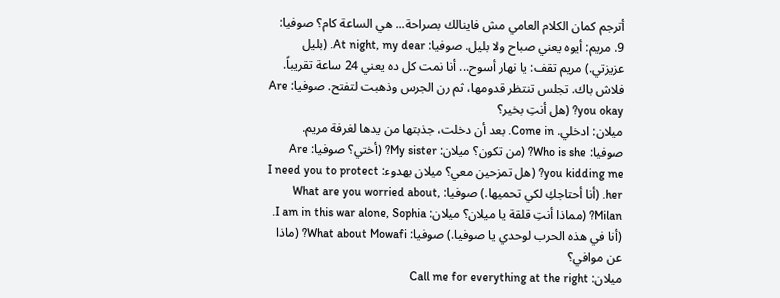أترجم كمان الكلام العامي مش فاينالك بصراحة... هي الساعة كام؟ صوفيا: 9. مريم: أيوه يعني صباح ولا بليل. صوفيا: At night, my dear. (بليل عزيزتي.) مريم تقف: يا نهار أسوح... أنا نمت كل ده يعني 24 ساعة تقريباً. فلاش باك. تجلس تنتظر قدومها، ثم رن الجرس وذهبت لتفتح. صوفيا: Are you okay? (هل أنتِ بخير؟
ميلان: ادخلي. Come in. بعد أن دخلت، جذبتها من يدها لغرفة مريم. صوفيا: Who is she? (من تكون؟ ميلان: My sister? (أختي؟ صوفيا: Are you kidding me? (هل تمزحين معي؟ ميلان بهدوء: I need you to protect her. (أنا أحتاجكِ لكي تحميها.) صوفيا: What are you worried about, Milan? (مماذا أنتِ قلقة يا ميلان؟ ميلان: I am in this war alone, Sophia. (أنا في هذه الحرب لوحدي يا صوفيا.) صوفيا: What about Mowafi? (ماذا عن موافي؟
ميلان: Call me for everything at the right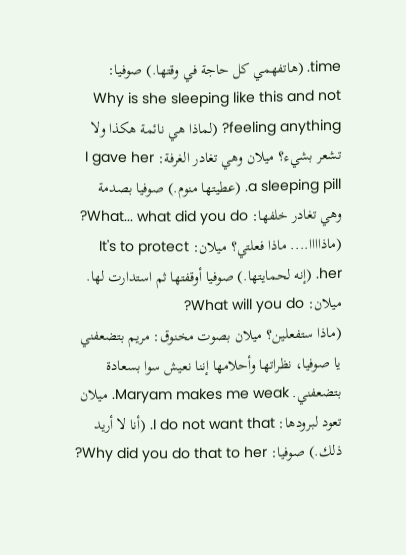time. (هاتفهمي كل حاجة في وقتها.) صوفيا: Why is she sleeping like this and not feeling anything? (لماذا هي نائمة هكذا ولا تشعر بشيء؟ ميلان وهي تغادر الغرفة: I gave her a sleeping pill. (عطيتها منوم.) صوفيا بصدمة وهي تغادر خلفها: What... what did you do? (ماذاااا.... ماذا فعلتي؟ ميلان: It's to protect her. (إنه لحمايتها.) صوفيا أوقفتها ثم استدارت لها. ميلان: What will you do?
(ماذا ستفعلين؟ ميلان بصوت مخنوق: مريم بتضعفني يا صوفيا، نظراتها وأحلامها إننا نعيش سوا بسعادة بتضعفني. Maryam makes me weak. ميلان تعود لبرودها: I do not want that. (أنا لا أريد ذلك.) صوفيا: Why did you do that to her?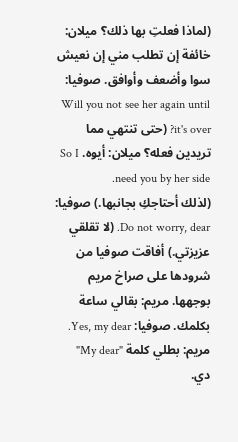(لماذا فعلتِ بها ذلك؟ ميلان: خائفة إن تطلب مني إن نعيش سوا وأضعف وأوافق. صوفيا: Will you not see her again until it's over? (حتى تنتهي مما تريدين فعله؟ ميلان: أيوه. So I need you by her side.
(لذلك أحتاجكِ بجانبها.) صوفيا: Do not worry, dear. (لا تقلقي عزيزتي.) أفاقت صوفيا من شرودها على صراخ مريم بوجهها. مريم: بقالي ساعة بكلمك. صوفيا: Yes, my dear. مريم: بطلي كلمة "My dear" دي.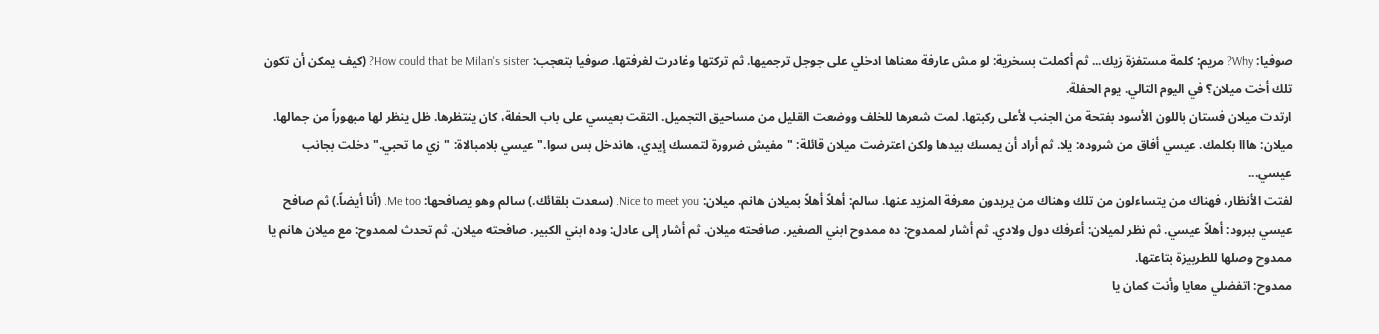صوفيا: Why? مريم: كلمة مستفزة زيك... ثم أكملت بسخرية: لو مش عارفة معناها ادخلي على جوجل ترجميها. ثم تركتها وغادرت لغرفتها. صوفيا بتعجب: How could that be Milan's sister? (كيف يمكن أن تكون تلك أخت ميلان؟ في اليوم التالي. يوم الحفلة.
ارتدت ميلان فستان باللون الأسود بفتحة من الجنب لأعلى ركبتها. لمت شعرها للخلف ووضعت القليل من مساحيق التجميل. التقت بعيسي على باب الحفلة، كان ينتظرها. ظل ينظر لها مبهوراً من جمالها. ميلان: هااا بكلمك. عيسي أفاق من شروده: يلا. ثم أراد أن يمسك بيدها ولكن اعترضت ميلان قائلة: "مفيش ضرورة لتمسك إيدي، هاندخل بس سوا." عيسي بلامبالاة: "زي ما تحبي." دخلت بجانب عيسي...
لفتت الأنظار، فهناك من يتساءلون من تلك وهناك من يريدون معرفة المزيد عنها. سالم: أهلاً أهلاً بميلان هانم. ميلان: Nice to meet you. (سعدت بلقائك.) سالم وهو يصافحها: Me too. (أنا أيضاً.) ثم صافح عيسي ببرود: أهلاً عيسي. ثم نظر لميلان: أعرفك دول ولادي. ثم أشار لممدوح: ده ممدوح ابني الصغير. صافحته ميلان. ثم أشار إلى عادل: وده ابني الكبير. صافحته ميلان. ثم تحدث لممدوح: مع ميلان هانم يا ممدوح وصلها للطربيزة بتاعتها.
ممدوح: اتفضلي معايا وأنت كمان يا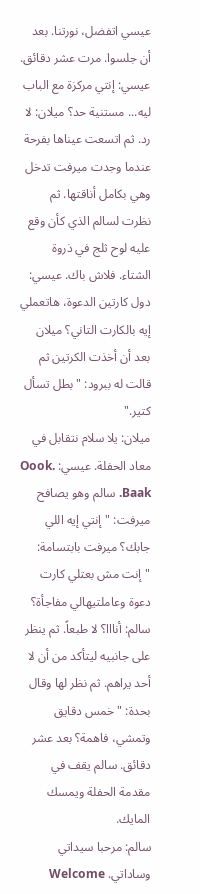عيسي اتفضل، نورتنا. بعد أن جلسوا. مرت عشر دقائق. عيسي: إنتي مركزة مع الباب ليه... مستنية حد؟ ميلان: لا رد. ثم اتسعت عيناها بفرحة عندما وجدت ميرفت تدخل وهي بكامل أناقتها. ثم نظرت لسالم الذي كأن وقع عليه لوح ثلج في ذروة الشتاء. فلاش باك. عيسي: دول كارتين الدعوة، هاتعملي إيه بالكارت التاني؟ ميلان بعد أن أخذت الكرتين ثم قالت له ببرود: "بطل تسأل كتير."
ميلان: يلا سلام نتقابل في معاد الحفلة. عيسي: Oook. Baak. سالم وهو يصافح ميرفت: "إنتي إيه اللي جابك؟ ميرفت بابتسامة: "إنت مش بعتلي كارت دعوة وعاملتيهالي مفاجأة؟ سالم: أنااا؟ لا طبعاً. ثم ينظر على جانبيه ليتأكد من أن لا أحد يراهم. ثم نظر لها وقال بحدة: "خمس دقايق وتمشي، فاهمة؟ بعد عشر دقائق. سالم يقف في مقدمة الحفلة ويمسك المايك.
سالم: مرحبا سيداتي وساداتي. Welcome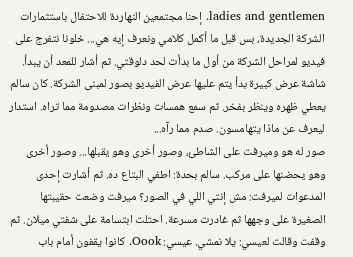ladies and gentlemen. إحنا مجتمعين النهاردة للاحتفال باستثمارات الشركة الجديدة، بس قبل ما أكمل كلامي ونعرف إيه هي... خلونا نتفرج على فيديو لمراحل الشركة من أول ما بدأت لحد دلوقتي. ثم أشار للمعد أن يبدأ. شاشة عرض كبيرة بدأ يتم عليها عرض الفيديو بصور لمبنى الشركة. كان سالم يعطي ظهره وينظر بفخر. ثم سمع همسات ونظرات مصدومة مما تراه. استدار ليعرف عن ماذا يتهامسون. صدم مما رآه...
صور له هو وميرفت على الشاطئ، وصور أخرى وهو يقبلها... وصور أخرى وهو يحضنها على مركب. سالم بحدة: اطفي البتاع ده. ثم أشارت إحدى المدعوات لميرفت: مش إنتي اللي في الصور؟ ميرفت وضعت حقيبتها الصغيرة على وجهها ثم غادرت مسرعة. احتلت ابتسامة على شفتي ميلان. ثم وقفت وقالت لعيسي: يلا نمشي. عيسي: Oook. كانوا يقفون أمام باب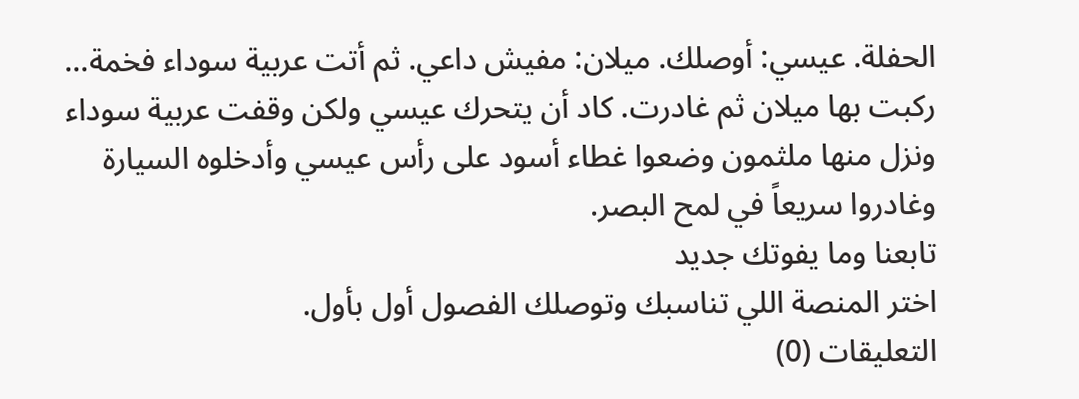الحفلة. عيسي: أوصلك. ميلان: مفيش داعي. ثم أتت عربية سوداء فخمة...
ركبت بها ميلان ثم غادرت. كاد أن يتحرك عيسي ولكن وقفت عربية سوداء ونزل منها ملثمون وضعوا غطاء أسود على رأس عيسي وأدخلوه السيارة وغادروا سريعاً في لمح البصر.
تابعنا وما يفوتك جديد
اختر المنصة اللي تناسبك وتوصلك الفصول أول بأول.
التعليقات (0)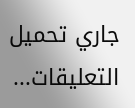جاري تحميل التعليقات...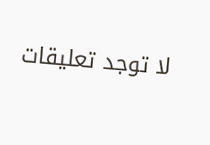لا توجد تعليقات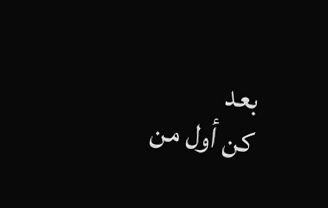بعد
كن أول من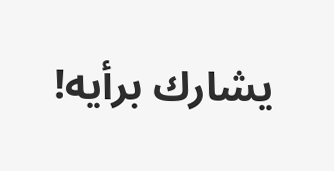يشارك برأيه!